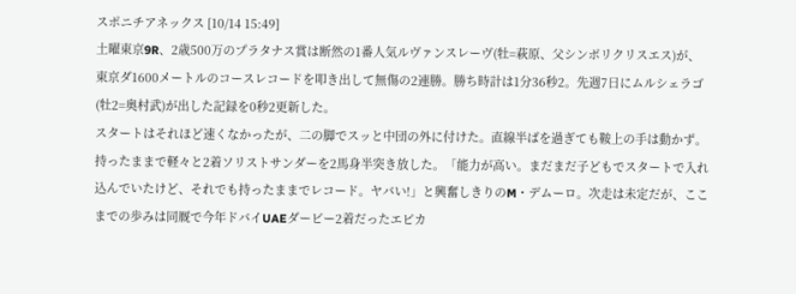スポニチアネックス [10/14 15:49]
土曜東京9R、2歳500万のプラタナス賞は断然の1番人気ルヴァンスレーヴ(牡=萩原、父シンボリクリスエス)が、東京ダ1600メートルのコースレコードを叩き出して無傷の2連勝。勝ち時計は1分36秒2。先週7日にムルシェラゴ(牡2=奥村武)が出した記録を0秒2更新した。
スタートはそれほど速くなかったが、二の脚でスッと中団の外に付けた。直線半ばを過ぎても鞍上の手は動かず。持ったままで軽々と2着ソリストサンダーを2馬身半突き放した。「能力が高い。まだまだ子どもでスタートで入れ込んでいたけど、それでも持ったままでレコード。ヤバい!」と興奮しきりのM・デムーロ。次走は未定だが、ここまでの歩みは同厩で今年ドバイUAEダービー2着だったエピカ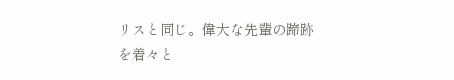リスと同じ。偉大な先輩の蹄跡を着々と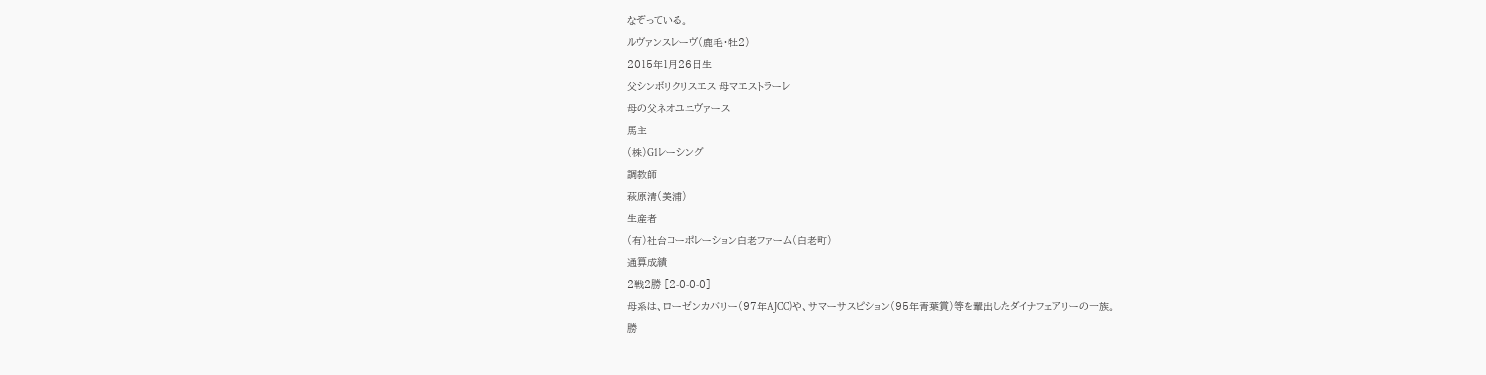なぞっている。
ルヴァンスレーヴ(鹿毛・牡2)
2015年1月26日生
父シンボリクリスエス 母マエストラーレ
母の父ネオユニヴァース
馬主
(株)G1レーシング
調教師
萩原清(美浦)
生産者
(有)社台コーポレーション白老ファーム(白老町)
通算成績
2戦2勝 [2-0-0-0]
母系は、ローゼンカバリー(97年AJCC)や、サマーサスピション(95年青葉賞)等を輩出したダイナフェアリーの一族。
勝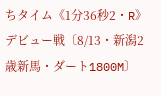ちタイム《1分36秒2・R》
デビュー戦〔8/13・新潟2歳新馬・ダート1800M〕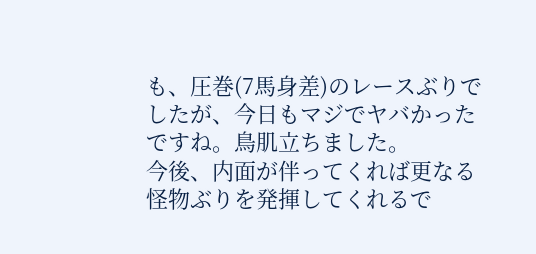も、圧巻(7馬身差)のレースぶりでしたが、今日もマジでヤバかったですね。鳥肌立ちました。
今後、内面が伴ってくれば更なる怪物ぶりを発揮してくれるで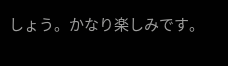しょう。かなり楽しみです。